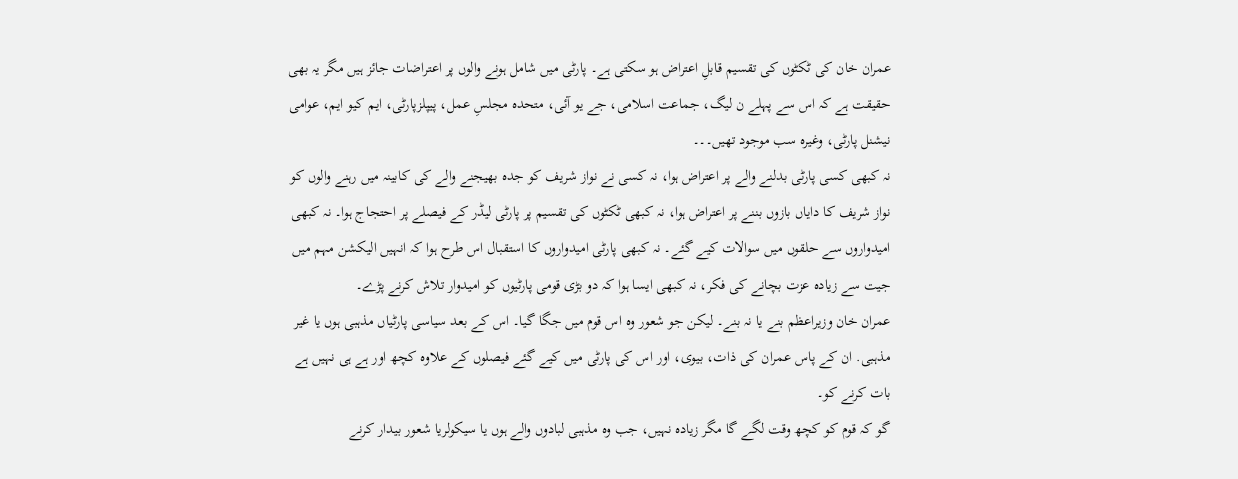عمران خان کی ٹکٹوں کی تقسیم قابلِ اعتراض ہو سکتی ہے۔ پارٹی میں شامل ہونے والوں پر اعتراضات جائز ہیں مگر یہ بھی حقیقت ہے کہ اس سے پہلے ن لیگ، جماعت اسلامی، جے یو آئی، متحدہ مجلسِ عمل، پیپلزپارٹی، ایم کیو ایم، عوامی نیشنل پارٹی، وغیرہ سب موجود تھیں۔۔۔
نہ کبھی کسی پارٹی بدلنے والے پر اعتراض ہوا، نہ کسی نے نواز شریف کو جدہ بھیجنے والے کی کابینہ میں رہنے والوں کو نواز شریف کا دایاں بازوں بننے پر اعتراض ہوا، نہ کبھی ٹکٹوں کی تقسیم پر پارٹی لیڈر کے فیصلے پر احتجاج ہوا۔ نہ کبھی امیدواروں سے حلقوں میں سوالات کیے گئے۔ نہ کبھی پارٹی امیدواروں کا استقبال اس طرح ہوا کہ انہیں الیکشن مہم میں جیت سے زیادہ عزت بچانے کی فکر، نہ کبھی ایسا ہوا کہ دو بڑی قومی پارٹیوں کو امیدوار تلاش کرنے پڑے۔
عمران خان وزیراعظم بنے یا نہ بنے۔ لیکن جو شعور وہ اس قوم میں جگا گیا۔ اس کے بعد سیاسی پارٹیاں مذہبی ہوں یا غیر مذہبی. ان کے پاس عمران کی ذات، بیوی، اور اس کی پارٹی میں کیے گئے فیصلوں کے علاوہ کچھ اور ہے ہی نہیں ہے بات کرنے کو۔
گو کہ قوم کو کچھ وقت لگے گا مگر زیادہ نہیں، جب وہ مذہبی لبادوں والے ہوں یا سیکولریا شعور بیدار کرنے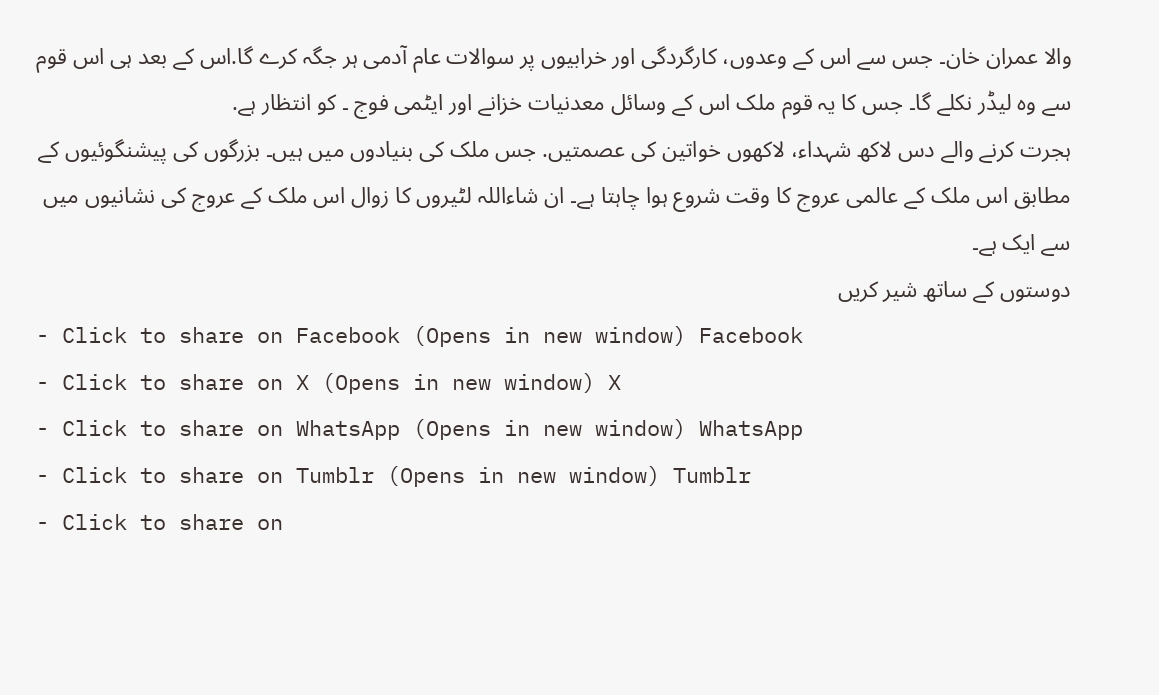والا عمران خان۔ جس سے اس کے وعدوں، کارگردگی اور خرابیوں پر سوالات عام آدمی ہر جگہ کرے گا.اس کے بعد ہی اس قوم سے وہ لیڈر نکلے گا۔ جس کا یہ قوم ملک اس کے وسائل معدنیات خزانے اور ایٹمی فوج ۔ کو انتظار ہے.
ہجرت کرنے والے دس لاکھ شہداء، لاکھوں خواتین کی عصمتیں. جس ملک کی بنیادوں میں ہیں۔ بزرگوں کی پیشنگوئیوں کے مطابق اس ملک کے عالمی عروج کا وقت شروع ہوا چاہتا ہے۔ ان شاءاللہ لٹیروں کا زوال اس ملک کے عروج کی نشانیوں میں سے ایک ہے۔
دوستوں کے ساتھ شیر کریں
- Click to share on Facebook (Opens in new window) Facebook
- Click to share on X (Opens in new window) X
- Click to share on WhatsApp (Opens in new window) WhatsApp
- Click to share on Tumblr (Opens in new window) Tumblr
- Click to share on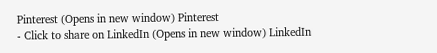Pinterest (Opens in new window) Pinterest
- Click to share on LinkedIn (Opens in new window) LinkedIn